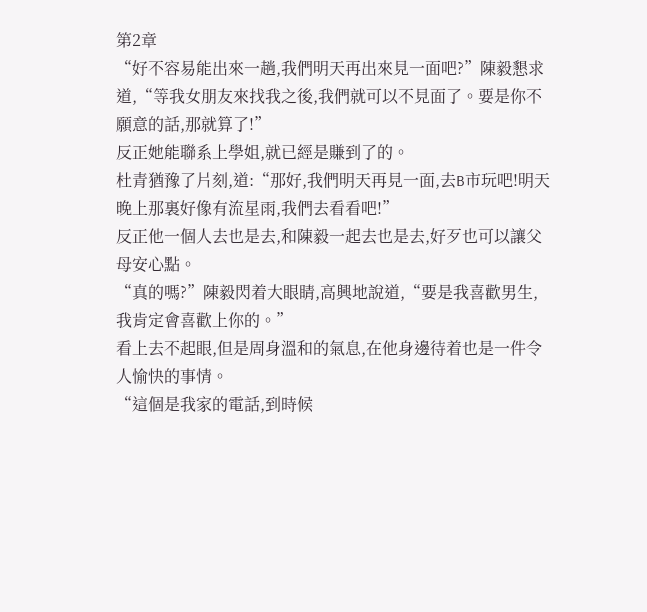第2章
“好不容易能出來一趟,我們明天再出來見一面吧?”陳毅懇求道,“等我女朋友來找我之後,我們就可以不見面了。要是你不願意的話,那就算了!”
反正她能聯系上學姐,就已經是賺到了的。
杜青猶豫了片刻,道:“那好,我們明天再見一面,去B市玩吧!明天晚上那裏好像有流星雨,我們去看看吧!”
反正他一個人去也是去,和陳毅一起去也是去,好歹也可以讓父母安心點。
“真的嗎?”陳毅閃着大眼睛,高興地說道,“要是我喜歡男生,我肯定會喜歡上你的。”
看上去不起眼,但是周身溫和的氣息,在他身邊待着也是一件令人愉快的事情。
“這個是我家的電話,到時候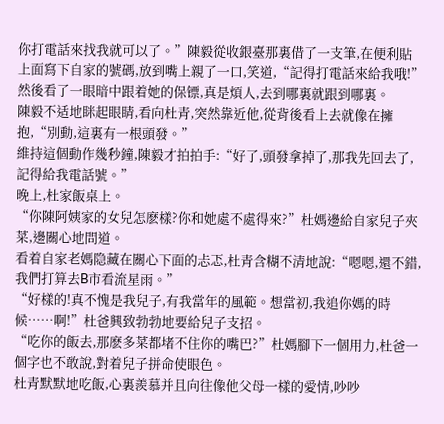你打電話來找我就可以了。”陳毅從收銀臺那裏借了一支筆,在便利貼上面寫下自家的號碼,放到嘴上親了一口,笑道,“記得打電話來給我哦!”
然後看了一眼暗中跟着她的保镖,真是煩人,去到哪裏就跟到哪裏。
陳毅不适地眯起眼睛,看向杜青,突然靠近他,從背後看上去就像在擁抱,“別動,這裏有一根頭發。”
維持這個動作幾秒鐘,陳毅才拍拍手:“好了,頭發拿掉了,那我先回去了,記得給我電話號。”
晚上,杜家飯桌上。
“你陳阿姨家的女兒怎麽樣?你和她處不處得來?”杜媽邊給自家兒子夾菜,邊關心地問道。
看着自家老媽隐藏在關心下面的忐忑,杜青含糊不清地說:“嗯嗯,還不錯,我們打算去B市看流星雨。”
“好樣的!真不愧是我兒子,有我當年的風範。想當初,我追你媽的時候……啊!”杜爸興致勃勃地要給兒子支招。
“吃你的飯去,那麽多菜都堵不住你的嘴巴?”杜媽腳下一個用力,杜爸一個字也不敢說,對着兒子拼命使眼色。
杜青默默地吃飯,心裏羨慕并且向往像他父母一樣的愛情,吵吵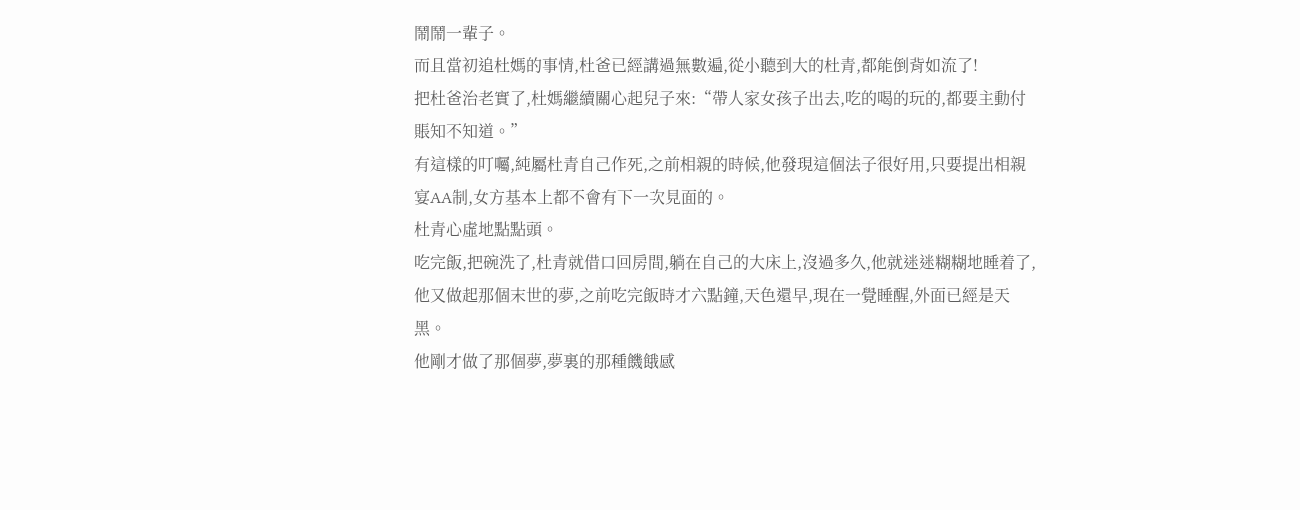鬧鬧一輩子。
而且當初追杜媽的事情,杜爸已經講過無數遍,從小聽到大的杜青,都能倒背如流了!
把杜爸治老實了,杜媽繼續關心起兒子來:“帶人家女孩子出去,吃的喝的玩的,都要主動付賬知不知道。”
有這樣的叮囑,純屬杜青自己作死,之前相親的時候,他發現這個法子很好用,只要提出相親宴AA制,女方基本上都不會有下一次見面的。
杜青心虛地點點頭。
吃完飯,把碗洗了,杜青就借口回房間,躺在自己的大床上,沒過多久,他就迷迷糊糊地睡着了,他又做起那個末世的夢,之前吃完飯時才六點鐘,天色還早,現在一覺睡醒,外面已經是天黑。
他剛才做了那個夢,夢裏的那種饑餓感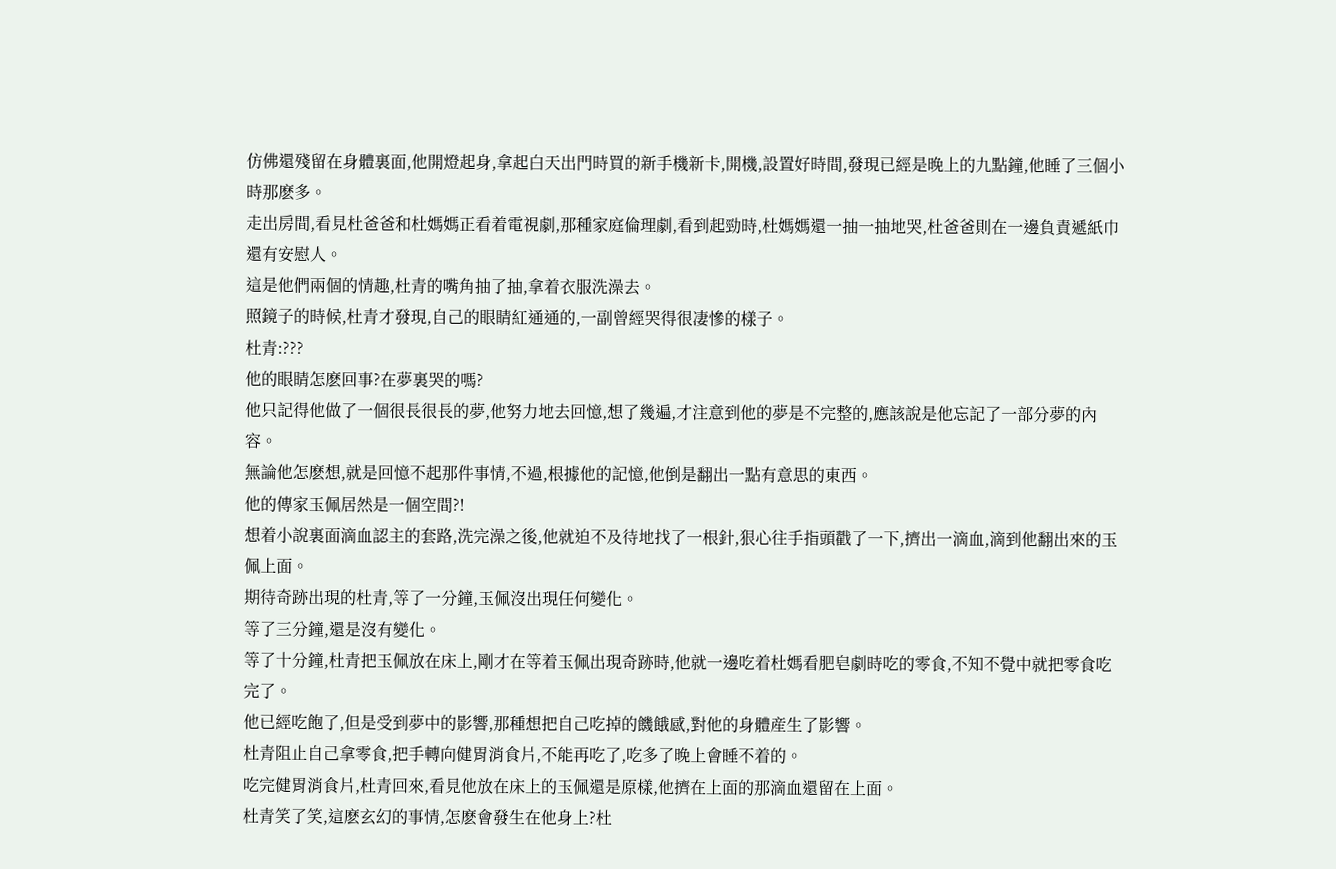仿佛還殘留在身體裏面,他開燈起身,拿起白天出門時買的新手機新卡,開機,設置好時間,發現已經是晚上的九點鐘,他睡了三個小時那麽多。
走出房間,看見杜爸爸和杜媽媽正看着電視劇,那種家庭倫理劇,看到起勁時,杜媽媽還一抽一抽地哭,杜爸爸則在一邊負責遞紙巾還有安慰人。
這是他們兩個的情趣,杜青的嘴角抽了抽,拿着衣服洗澡去。
照鏡子的時候,杜青才發現,自己的眼睛紅通通的,一副曾經哭得很凄慘的樣子。
杜青:???
他的眼睛怎麽回事?在夢裏哭的嗎?
他只記得他做了一個很長很長的夢,他努力地去回憶,想了幾遍,才注意到他的夢是不完整的,應該說是他忘記了一部分夢的內容。
無論他怎麽想,就是回憶不起那件事情,不過,根據他的記憶,他倒是翻出一點有意思的東西。
他的傳家玉佩居然是一個空間?!
想着小說裏面滴血認主的套路,洗完澡之後,他就迫不及待地找了一根針,狠心往手指頭戳了一下,擠出一滴血,滴到他翻出來的玉佩上面。
期待奇跡出現的杜青,等了一分鐘,玉佩沒出現任何變化。
等了三分鐘,還是沒有變化。
等了十分鐘,杜青把玉佩放在床上,剛才在等着玉佩出現奇跡時,他就一邊吃着杜媽看肥皂劇時吃的零食,不知不覺中就把零食吃完了。
他已經吃飽了,但是受到夢中的影響,那種想把自己吃掉的饑餓感,對他的身體産生了影響。
杜青阻止自己拿零食,把手轉向健胃消食片,不能再吃了,吃多了晚上會睡不着的。
吃完健胃消食片,杜青回來,看見他放在床上的玉佩還是原樣,他擠在上面的那滴血還留在上面。
杜青笑了笑,這麽玄幻的事情,怎麽會發生在他身上?杜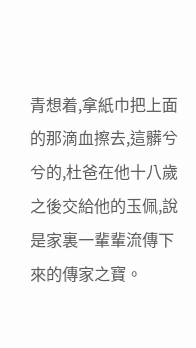青想着,拿紙巾把上面的那滴血擦去,這髒兮兮的,杜爸在他十八歲之後交給他的玉佩,說是家裏一輩輩流傳下來的傳家之寶。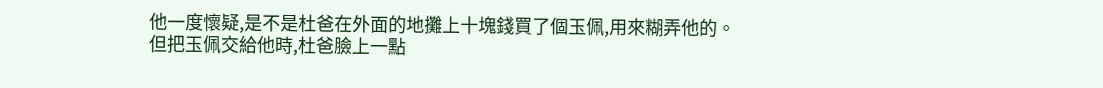他一度懷疑,是不是杜爸在外面的地攤上十塊錢買了個玉佩,用來糊弄他的。
但把玉佩交給他時,杜爸臉上一點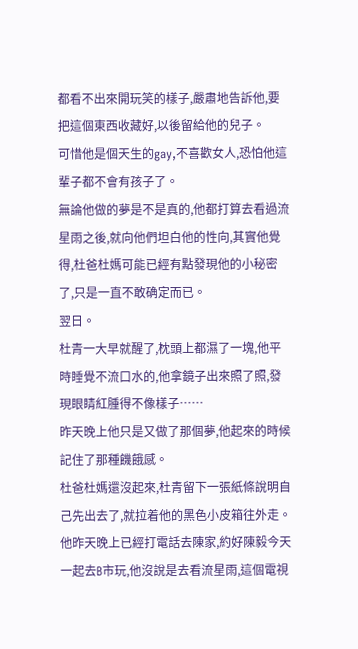都看不出來開玩笑的樣子,嚴肅地告訴他,要把這個東西收藏好,以後留給他的兒子。
可惜他是個天生的gay,不喜歡女人,恐怕他這輩子都不會有孩子了。
無論他做的夢是不是真的,他都打算去看過流星雨之後,就向他們坦白他的性向,其實他覺得,杜爸杜媽可能已經有點發現他的小秘密了,只是一直不敢确定而已。
翌日。
杜青一大早就醒了,枕頭上都濕了一塊,他平時睡覺不流口水的,他拿鏡子出來照了照,發現眼睛紅腫得不像樣子……
昨天晚上他只是又做了那個夢,他起來的時候記住了那種饑餓感。
杜爸杜媽還沒起來,杜青留下一張紙條說明自己先出去了,就拉着他的黑色小皮箱往外走。
他昨天晚上已經打電話去陳家,約好陳毅今天一起去B市玩,他沒說是去看流星雨,這個電視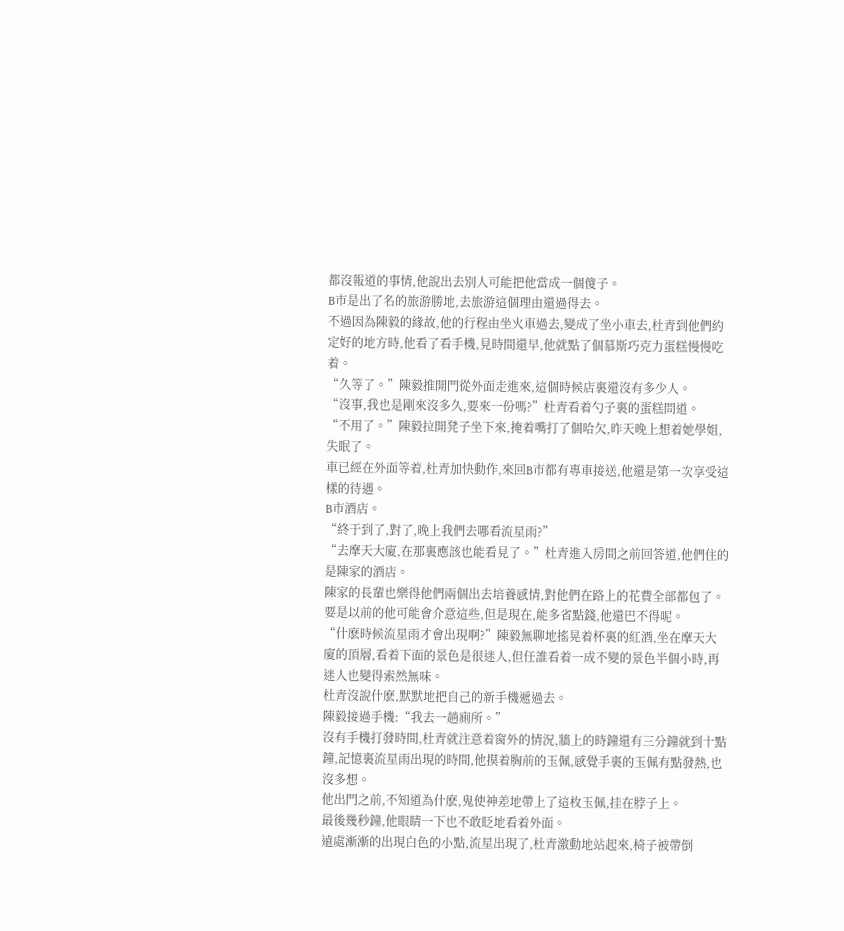都沒報道的事情,他說出去別人可能把他當成一個傻子。
B市是出了名的旅游勝地,去旅游這個理由還過得去。
不過因為陳毅的緣故,他的行程由坐火車過去,變成了坐小車去,杜青到他們約定好的地方時,他看了看手機,見時間還早,他就點了個慕斯巧克力蛋糕慢慢吃着。
“久等了。”陳毅推開門從外面走進來,這個時候店裏還沒有多少人。
“沒事,我也是剛來沒多久,要來一份嗎?”杜青看着勺子裏的蛋糕問道。
“不用了。”陳毅拉開凳子坐下來,掩着嘴打了個哈欠,昨天晚上想着她學姐,失眠了。
車已經在外面等着,杜青加快動作,來回B市都有專車接送,他還是第一次享受這樣的待遇。
B市酒店。
“終于到了,對了,晚上我們去哪看流星雨?”
“去摩天大廈,在那裏應該也能看見了。”杜青進入房間之前回答道,他們住的是陳家的酒店。
陳家的長輩也樂得他們兩個出去培養感情,對他們在路上的花費全部都包了。
要是以前的他可能會介意這些,但是現在,能多省點錢,他還巴不得呢。
“什麽時候流星雨才會出現啊?”陳毅無聊地搖晃着杯裏的紅酒,坐在摩天大廈的頂層,看着下面的景色是很迷人,但任誰看着一成不變的景色半個小時,再迷人也變得索然無味。
杜青沒說什麽,默默地把自己的新手機遞過去。
陳毅接過手機:“我去一趟廁所。”
沒有手機打發時間,杜青就注意着窗外的情況,牆上的時鐘還有三分鐘就到十點鐘,記憶裏流星雨出現的時間,他摸着胸前的玉佩,感覺手裏的玉佩有點發熱,也沒多想。
他出門之前,不知道為什麽,鬼使神差地帶上了這枚玉佩,挂在脖子上。
最後幾秒鐘,他眼睛一下也不敢眨地看着外面。
遠處漸漸的出現白色的小點,流星出現了,杜青激動地站起來,椅子被帶倒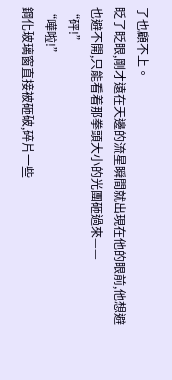了也顧不上。
眨了眨眼,剛才遠在天邊的流星瞬間就出現在他的眼前,他想避也避不開,只能看着那拳頭大小的光團砸過來——
“砰!”
“嘩啦!”
鋼化玻璃窗直接被砸破,碎片一些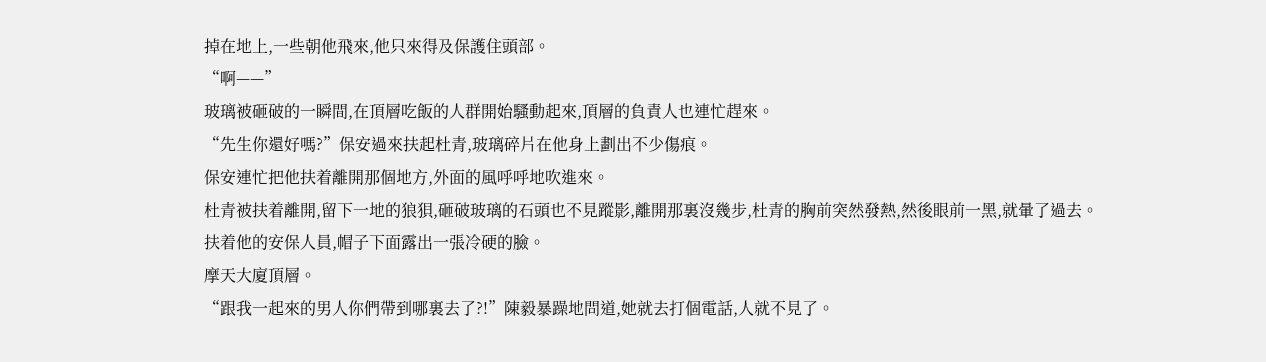掉在地上,一些朝他飛來,他只來得及保護住頭部。
“啊——”
玻璃被砸破的一瞬間,在頂層吃飯的人群開始騷動起來,頂層的負責人也連忙趕來。
“先生你還好嗎?”保安過來扶起杜青,玻璃碎片在他身上劃出不少傷痕。
保安連忙把他扶着離開那個地方,外面的風呼呼地吹進來。
杜青被扶着離開,留下一地的狼狽,砸破玻璃的石頭也不見蹤影,離開那裏沒幾步,杜青的胸前突然發熱,然後眼前一黑,就暈了過去。
扶着他的安保人員,帽子下面露出一張冷硬的臉。
摩天大廈頂層。
“跟我一起來的男人你們帶到哪裏去了?!”陳毅暴躁地問道,她就去打個電話,人就不見了。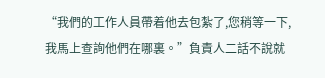“我們的工作人員帶着他去包紮了,您稍等一下,我馬上查詢他們在哪裏。”負責人二話不說就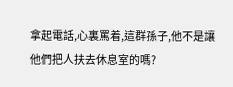拿起電話,心裏罵着,這群孫子,他不是讓他們把人扶去休息室的嗎?